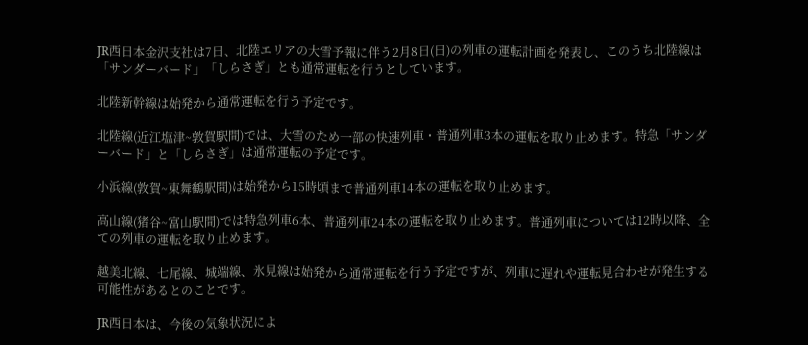JR西日本金沢支社は7日、北陸エリアの大雪予報に伴う2月8日(日)の列車の運転計画を発表し、このうち北陸線は「サンダーバード」「しらさぎ」とも通常運転を行うとしています。

北陸新幹線は始発から通常運転を行う予定です。

北陸線(近江塩津~敦賀駅間)では、大雪のため一部の快速列車・普通列車3本の運転を取り止めます。特急「サンダーバード」と「しらさぎ」は通常運転の予定です。

小浜線(敦賀~東舞鶴駅間)は始発から15時頃まで普通列車14本の運転を取り止めます。

高山線(猪谷~富山駅間)では特急列車6本、普通列車24本の運転を取り止めます。普通列車については12時以降、全ての列車の運転を取り止めます。

越美北線、七尾線、城端線、氷見線は始発から通常運転を行う予定ですが、列車に遅れや運転見合わせが発生する可能性があるとのことです。

JR西日本は、今後の気象状況によ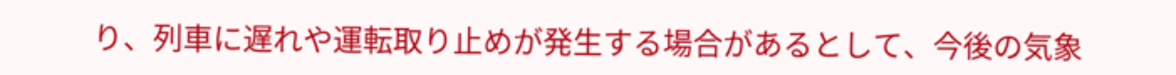り、列車に遅れや運転取り止めが発生する場合があるとして、今後の気象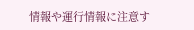情報や運行情報に注意す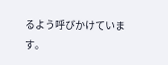るよう呼びかけています。